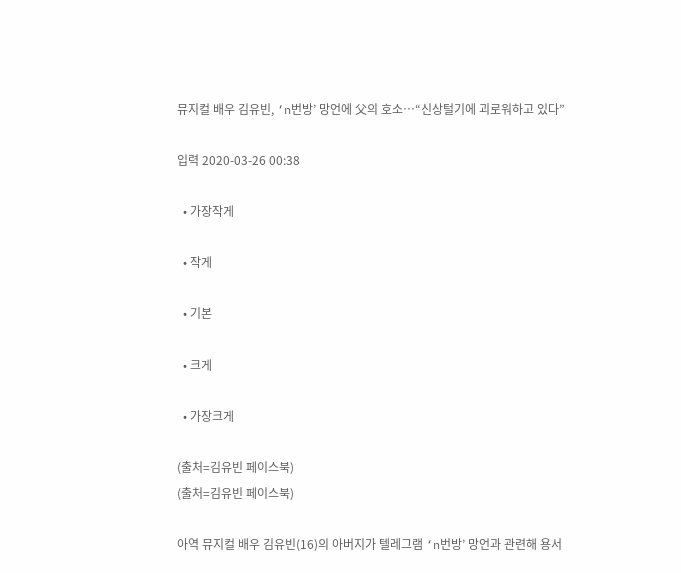뮤지컬 배우 김유빈, ‘n번방’ 망언에 父의 호소…“신상털기에 괴로워하고 있다”

입력 2020-03-26 00:38

  • 가장작게

  • 작게

  • 기본

  • 크게

  • 가장크게

(출처=김유빈 페이스북)
(출처=김유빈 페이스북)

아역 뮤지컬 배우 김유빈(16)의 아버지가 텔레그램 ‘n번방’ 망언과 관련해 용서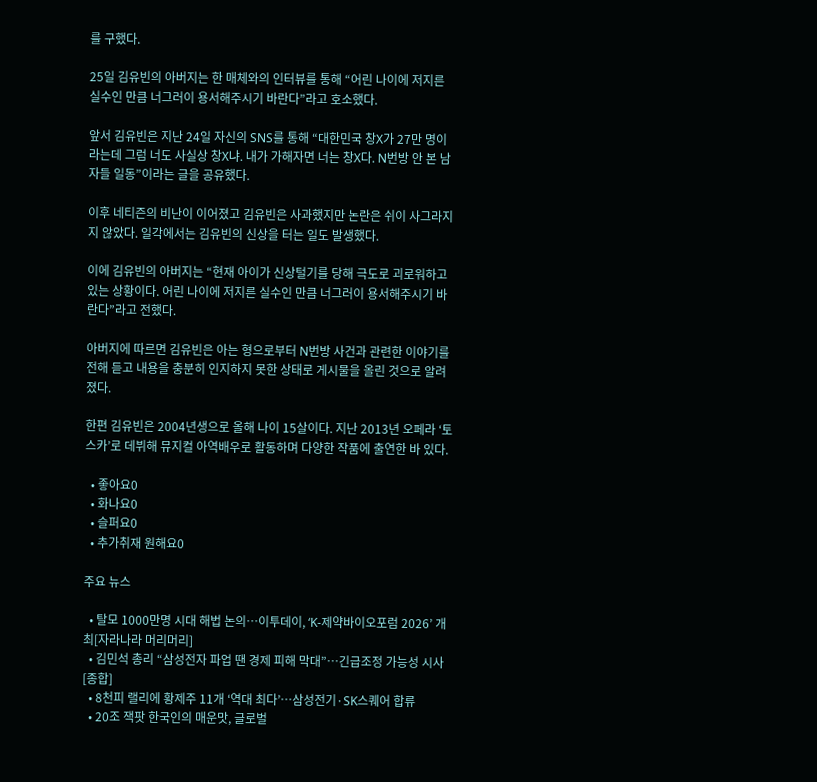를 구했다.

25일 김유빈의 아버지는 한 매체와의 인터뷰를 통해 “어린 나이에 저지른 실수인 만큼 너그러이 용서해주시기 바란다”라고 호소했다.

앞서 김유빈은 지난 24일 자신의 SNS를 통해 “대한민국 창X가 27만 명이라는데 그럼 너도 사실상 창X냐. 내가 가해자면 너는 창X다. N번방 안 본 남자들 일동”이라는 글을 공유했다.

이후 네티즌의 비난이 이어졌고 김유빈은 사과했지만 논란은 쉬이 사그라지지 않았다. 일각에서는 김유빈의 신상을 터는 일도 발생했다.

이에 김유빈의 아버지는 “현재 아이가 신상털기를 당해 극도로 괴로워하고 있는 상황이다. 어린 나이에 저지른 실수인 만큼 너그러이 용서해주시기 바란다”라고 전했다.

아버지에 따르면 김유빈은 아는 형으로부터 N번방 사건과 관련한 이야기를 전해 듣고 내용을 충분히 인지하지 못한 상태로 게시물을 올린 것으로 알려졌다.

한편 김유빈은 2004년생으로 올해 나이 15살이다. 지난 2013년 오페라 ‘토스카’로 데뷔해 뮤지컬 아역배우로 활동하며 다양한 작품에 출연한 바 있다.

  • 좋아요0
  • 화나요0
  • 슬퍼요0
  • 추가취재 원해요0

주요 뉴스

  • 탈모 1000만명 시대 해법 논의…이투데이, ‘K-제약바이오포럼 2026’ 개최[자라나라 머리머리]
  • 김민석 총리 “삼성전자 파업 땐 경제 피해 막대”…긴급조정 가능성 시사 [종합]
  • 8천피 랠리에 황제주 11개 ‘역대 최다’…삼성전기·SK스퀘어 합류
  • 20조 잭팟 한국인의 매운맛, 글로벌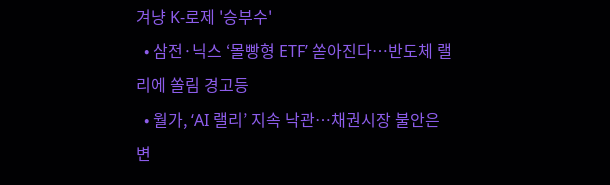겨냥 K-로제 '승부수'
  • 삼전·닉스 ‘몰빵형 ETF’ 쏟아진다…반도체 랠리에 쏠림 경고등
  • 월가, ‘AI 랠리’ 지속 낙관…채권시장 불안은 변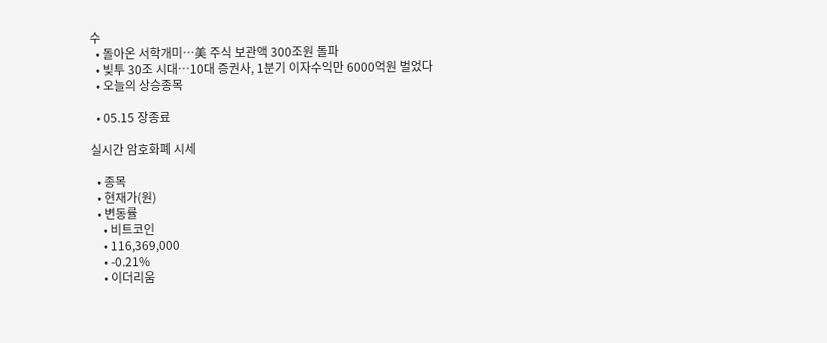수
  • 돌아온 서학개미…美 주식 보관액 300조원 돌파
  • 빚투 30조 시대…10대 증권사, 1분기 이자수익만 6000억원 벌었다
  • 오늘의 상승종목

  • 05.15 장종료

실시간 암호화폐 시세

  • 종목
  • 현재가(원)
  • 변동률
    • 비트코인
    • 116,369,000
    • -0.21%
    • 이더리움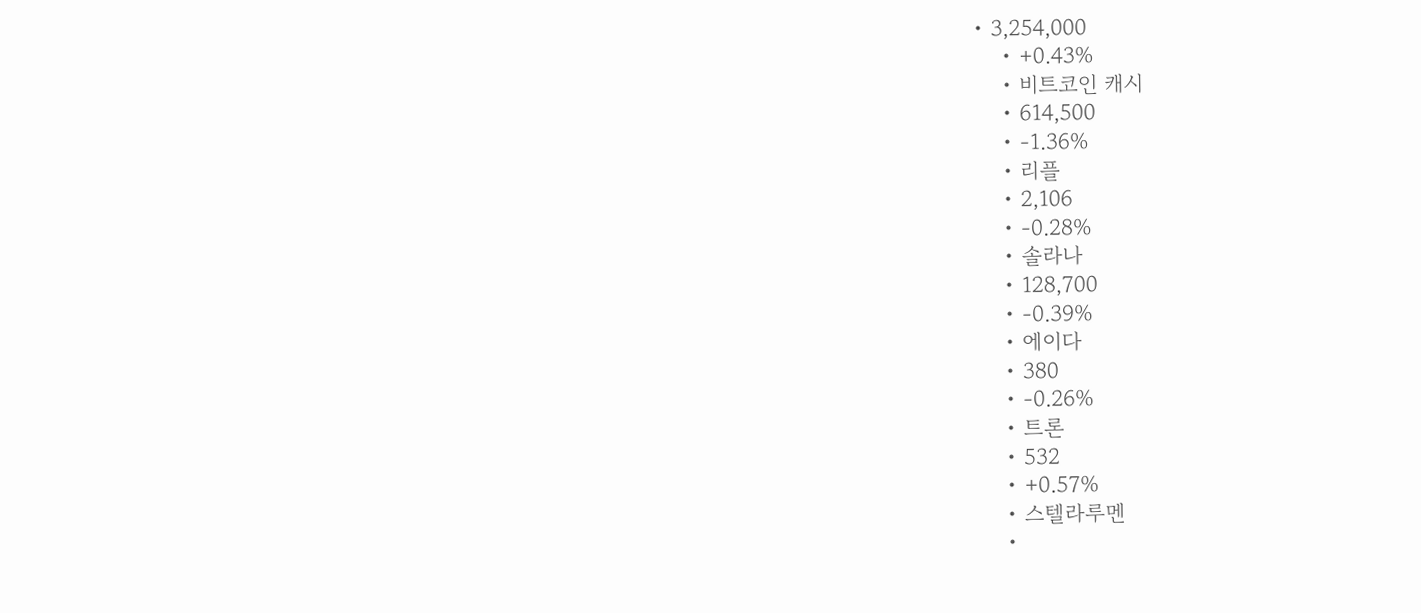• 3,254,000
    • +0.43%
    • 비트코인 캐시
    • 614,500
    • -1.36%
    • 리플
    • 2,106
    • -0.28%
    • 솔라나
    • 128,700
    • -0.39%
    • 에이다
    • 380
    • -0.26%
    • 트론
    • 532
    • +0.57%
    • 스텔라루멘
    •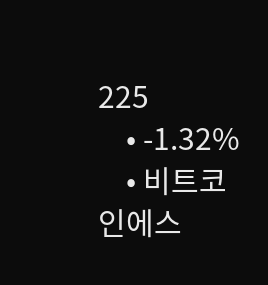225
    • -1.32%
    • 비트코인에스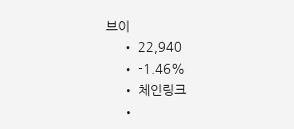브이
    • 22,940
    • -1.46%
    • 체인링크
    •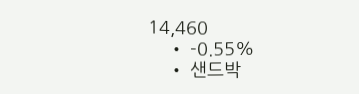14,460
    • -0.55%
    • 샌드박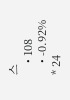스
    • 108
    • -0.92%
* 24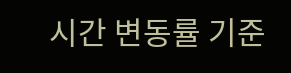시간 변동률 기준